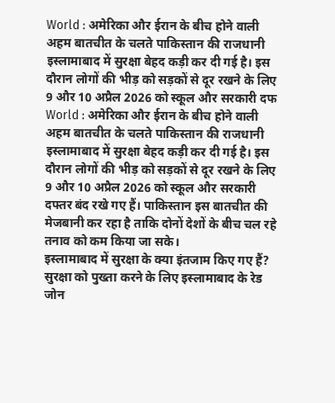World : अमेरिका और ईरान के बीच होने वाली अहम बातचीत के चलते पाकिस्तान की राजधानी इस्लामाबाद में सुरक्षा बेहद कड़ी कर दी गई है। इस दौरान लोगों की भीड़ को सड़कों से दूर रखने के लिए 9 और 10 अप्रैल 2026 को स्कूल और सरकारी दफ
World : अमेरिका और ईरान के बीच होने वाली अहम बातचीत के चलते पाकिस्तान की राजधानी इस्लामाबाद में सुरक्षा बेहद कड़ी कर दी गई है। इस दौरान लोगों की भीड़ को सड़कों से दूर रखने के लिए 9 और 10 अप्रैल 2026 को स्कूल और सरकारी दफ्तर बंद रखे गए हैं। पाकिस्तान इस बातचीत की मेजबानी कर रहा है ताकि दोनों देशों के बीच चल रहे तनाव को कम किया जा सके।
इस्लामाबाद में सुरक्षा के क्या इंतजाम किए गए हैं?
सुरक्षा को पुख्ता करने के लिए इस्लामाबाद के रेड जोन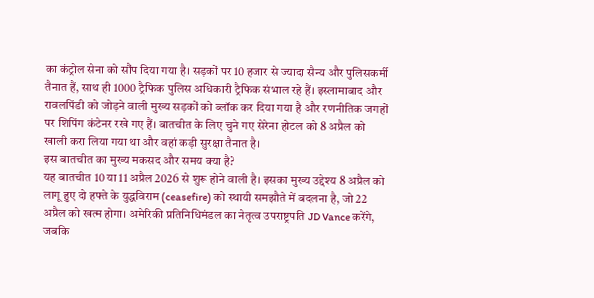का कंट्रोल सेना को सौंप दिया गया है। सड़कों पर 10 हजार से ज्यादा सैन्य और पुलिसकर्मी तैनात हैं, साथ ही 1000 ट्रैफिक पुलिस अधिकारी ट्रैफिक संभाल रहे हैं। इस्लामाबाद और रावलपिंडी को जोड़ने वाली मुख्य सड़कों को ब्लॉक कर दिया गया है और रणनीतिक जगहों पर शिपिंग कंटेनर रखे गए हैं। बातचीत के लिए चुने गए सेरेना होटल को 8 अप्रैल को खाली करा लिया गया था और वहां कड़ी सुरक्षा तैनात है।
इस बातचीत का मुख्य मकसद और समय क्या है?
यह बातचीत 10 या 11 अप्रैल 2026 से शुरू होने वाली है। इसका मुख्य उद्देश्य 8 अप्रैल को लागू हुए दो हफ्ते के युद्धविराम (ceasefire) को स्थायी समझौते में बदलना है, जो 22 अप्रैल को खत्म होगा। अमेरिकी प्रतिनिधिमंडल का नेतृत्व उपराष्ट्रपति JD Vance करेंगे, जबकि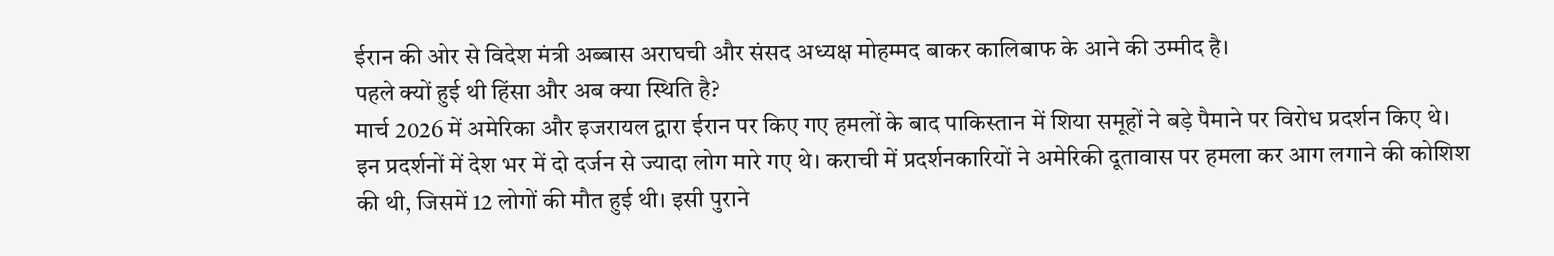ईरान की ओर से विदेश मंत्री अब्बास अराघची और संसद अध्यक्ष मोहम्मद बाकर कालिबाफ के आने की उम्मीद है।
पहले क्यों हुई थी हिंसा और अब क्या स्थिति है?
मार्च 2026 में अमेरिका और इजरायल द्वारा ईरान पर किए गए हमलों के बाद पाकिस्तान में शिया समूहों ने बड़े पैमाने पर विरोध प्रदर्शन किए थे। इन प्रदर्शनों में देश भर में दो दर्जन से ज्यादा लोग मारे गए थे। कराची में प्रदर्शनकारियों ने अमेरिकी दूतावास पर हमला कर आग लगाने की कोशिश की थी, जिसमें 12 लोगों की मौत हुई थी। इसी पुराने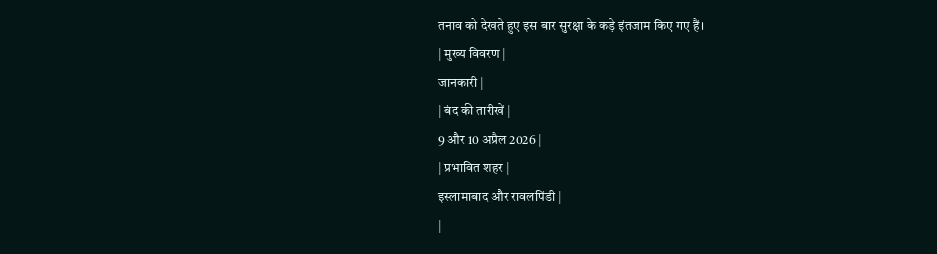तनाव को देखते हुए इस बार सुरक्षा के कड़े इंतजाम किए गए हैं।
| मुख्य विवरण |
जानकारी |
| बंद की तारीखें |
9 और 10 अप्रैल 2026 |
| प्रभावित शहर |
इस्लामाबाद और रावलपिंडी |
|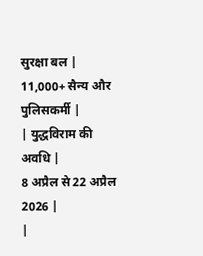सुरक्षा बल |
11,000+ सैन्य और पुलिसकर्मी |
| युद्धविराम की अवधि |
8 अप्रैल से 22 अप्रैल 2026 |
|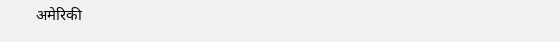अमेरिकी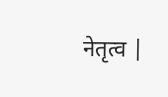नेतृत्व |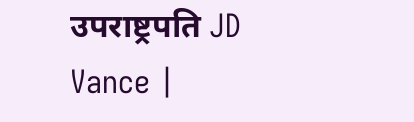उपराष्ट्रपति JD Vance |